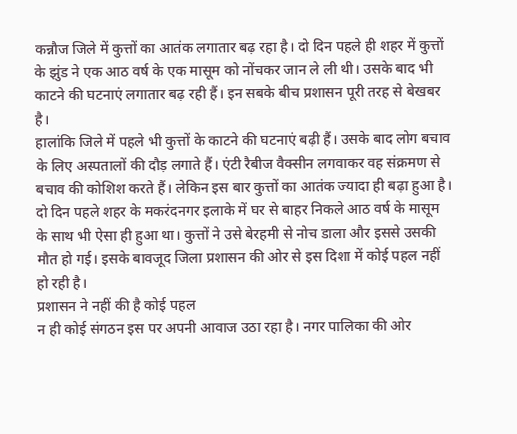कन्नौज जिले में कुत्तों का आतंक लगातार बढ़ रहा है। दो दिन पहले ही शहर में कुत्तों के झुंड ने एक आठ वर्ष के एक मासूम को नोंचकर जान ले ली थी। उसके बाद भी काटने की घटनाएं लगातार बढ़ रही हैं। इन सबके बीच प्रशासन पूरी तरह से बेखबर है।
हालांकि जिले में पहले भी कुत्तों के काटने की घटनाएं बढ़ी हैं। उसके बाद लोग बचाव के लिए अस्पतालों की दौड़ लगाते हैं। एंटी रैबीज वैक्सीन लगवाकर वह संक्रमण से बचाव की कोशिश करते हैं। लेकिन इस बार कुत्तों का आतंक ज्यादा ही बढ़ा हुआ है।
दो दिन पहले शहर के मकरंदनगर इलाके में घर से बाहर निकले आठ वर्ष के मासूम के साथ भी ऐसा ही हुआ था। कुत्तों ने उसे बेरहमी से नोच डाला और इससे उसकी मौत हो गई। इसके बावजूद जिला प्रशासन की ओर से इस दिशा में कोई पहल नहीं हो रही है।
प्रशासन ने नहीं की है कोई पहल
न ही कोई संगठन इस पर अपनी आवाज उठा रहा है। नगर पालिका की ओर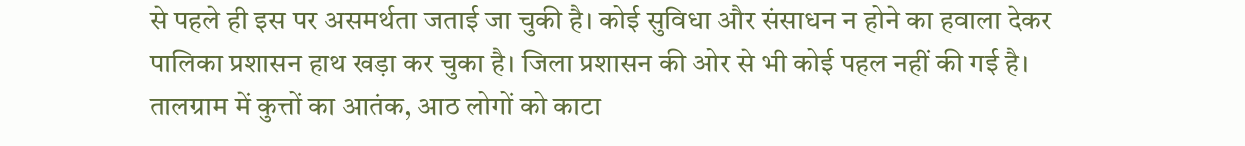से पहले ही इस पर असमर्थता जताई जा चुकी है। कोई सुविधा और संसाधन न होने का हवाला देकर पालिका प्रशासन हाथ खड़ा कर चुका है। जिला प्रशासन की ओर से भी कोई पहल नहीं की गई है।
तालग्राम में कुत्तों का आतंक, आठ लोगों को काटा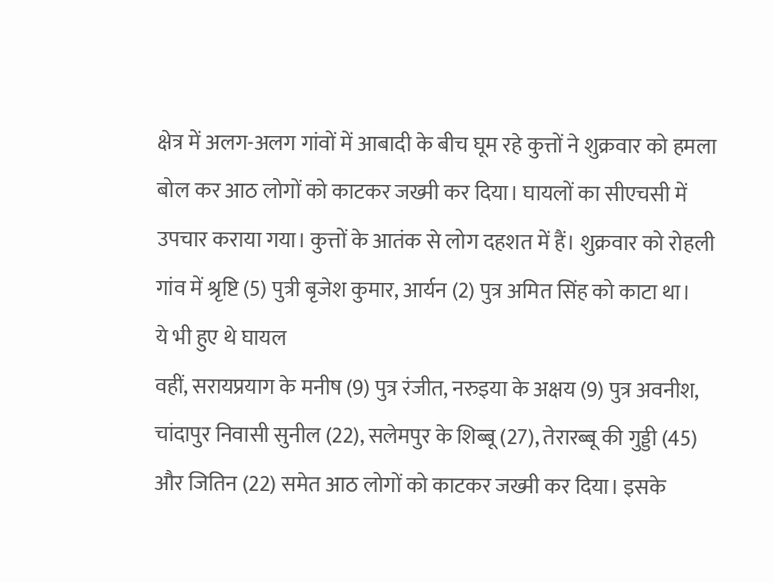क्षेत्र में अलग-अलग गांवों में आबादी के बीच घूम रहे कुत्तों ने शुक्रवार को हमला बोल कर आठ लोगों को काटकर जख्मी कर दिया। घायलों का सीएचसी में उपचार कराया गया। कुत्तों के आतंक से लोग दहशत में हैं। शुक्रवार को रोहली गांव में श्रृष्टि (5) पुत्री बृजेश कुमार, आर्यन (2) पुत्र अमित सिंह को काटा था।
ये भी हुए थे घायल
वहीं, सरायप्रयाग के मनीष (9) पुत्र रंजीत, नरुइया के अक्षय (9) पुत्र अवनीश, चांदापुर निवासी सुनील (22), सलेमपुर के शिब्बू (27), तेरारब्बू की गुड्डी (45) और जितिन (22) समेत आठ लोगों को काटकर जख्मी कर दिया। इसके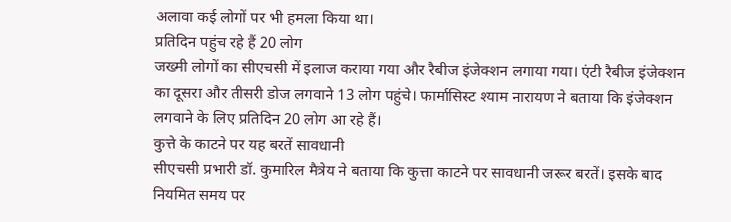अलावा कई लोगों पर भी हमला किया था।
प्रतिदिन पहुंच रहे हैं 20 लोग
जख्मी लोगों का सीएचसी में इलाज कराया गया और रैबीज इंजेक्शन लगाया गया। एंटी रैबीज इंजेक्शन का दूसरा और तीसरी डोज लगवाने 13 लोग पहुंचे। फार्मासिस्ट श्याम नारायण ने बताया कि इंजेक्शन लगवाने के लिए प्रतिदिन 20 लोग आ रहे हैं।
कुत्ते के काटने पर यह बरतें सावधानी
सीएचसी प्रभारी डॉ. कुमारिल मैत्रेय ने बताया कि कुत्ता काटने पर सावधानी जरूर बरतें। इसके बाद नियमित समय पर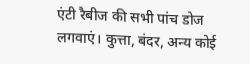एंटी रैबीज की सभी पांच डोज लगवाएं। कुत्ता, बंदर, अन्य कोई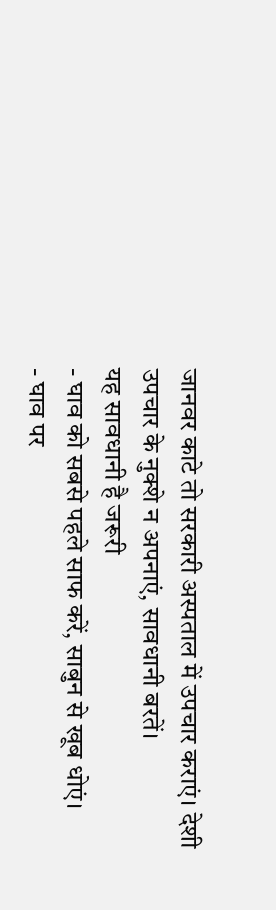जानवर काटे तो सरकारी अस्पताल में उपचार कराएं। देशी उपचार के नुक्शे न अपनाएं, सावधानी बरतें।
यह सावधानी है जरूरी
- घाव को सबसे पहले साफ करें, साबुन से खूब धोएं।
- घाव पर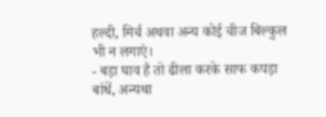हल्दी, मिर्च अथवा अन्य कोई चीज बिल्कुल भी न लगाएं।
- बड़ा घाव है तो ढीला करके साफ कपड़ा बांधें, अन्यथा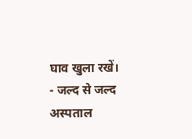घाव खुला रखें।
- जल्द से जल्द अस्पताल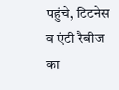पहुंचे, टिटनेस व एंटी रैबीज का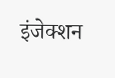इंजेक्शन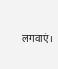लगवाएं।